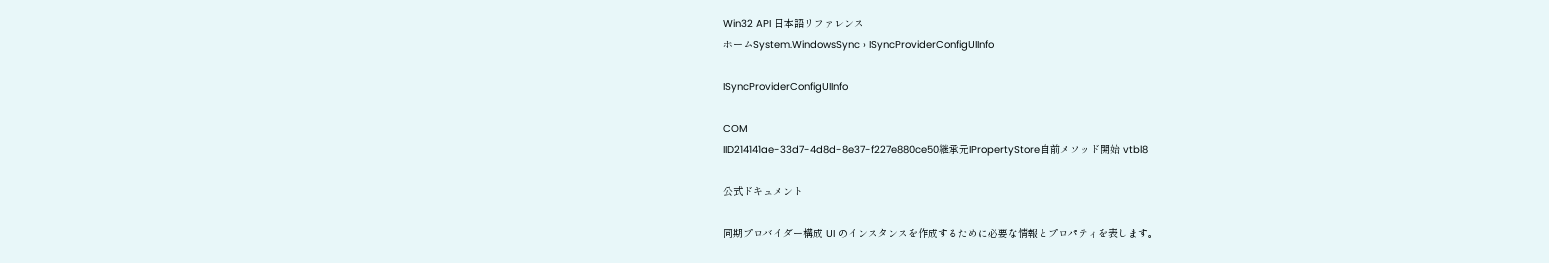Win32 API 日本語リファレンス
ホームSystem.WindowsSync › ISyncProviderConfigUIInfo

ISyncProviderConfigUIInfo

COM
IID214141ae-33d7-4d8d-8e37-f227e880ce50継承元IPropertyStore自前メソッド開始 vtbl8

公式ドキュメント

同期プロバイダー構成 UI のインスタンスを作成するために必要な情報とプロパティを表します。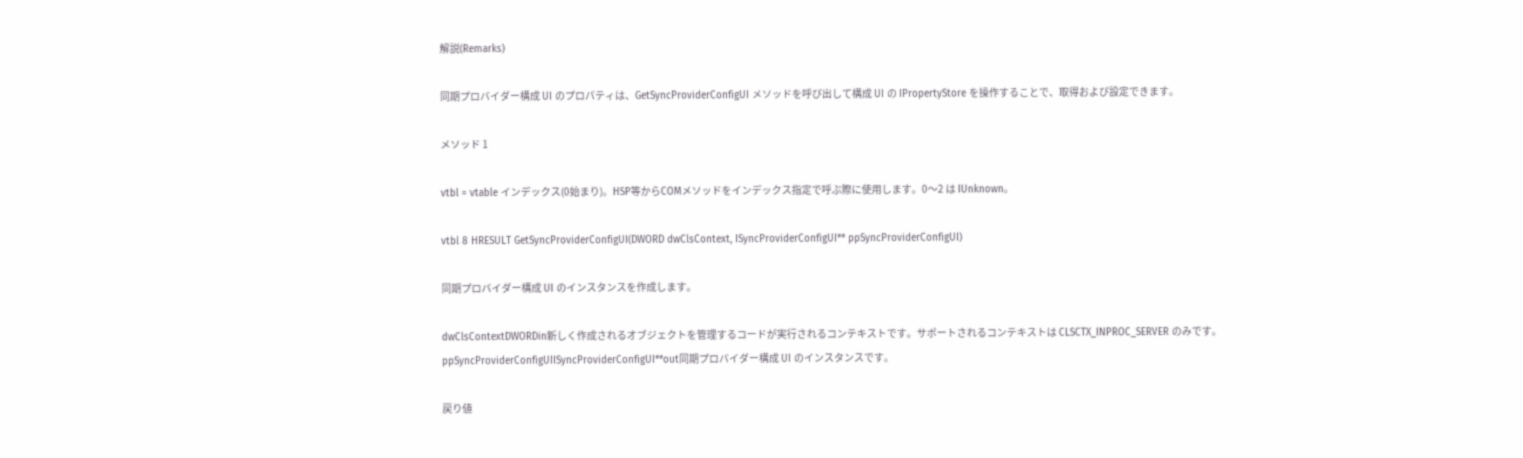解説(Remarks)

同期プロバイダー構成 UI のプロパティは、GetSyncProviderConfigUI メソッドを呼び出して構成 UI の IPropertyStore を操作することで、取得および設定できます。

メソッド 1

vtbl = vtable インデックス(0始まり)。HSP等からCOMメソッドをインデックス指定で呼ぶ際に使用します。0〜2 は IUnknown。

vtbl 8 HRESULT GetSyncProviderConfigUI(DWORD dwClsContext, ISyncProviderConfigUI** ppSyncProviderConfigUI)

同期プロバイダー構成 UI のインスタンスを作成します。

dwClsContextDWORDin新しく作成されるオブジェクトを管理するコードが実行されるコンテキストです。サポートされるコンテキストは CLSCTX_INPROC_SERVER のみです。
ppSyncProviderConfigUIISyncProviderConfigUI**out同期プロバイダー構成 UI のインスタンスです。

戻り値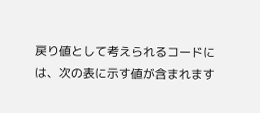戻り値として考えられるコードには、次の表に示す値が含まれます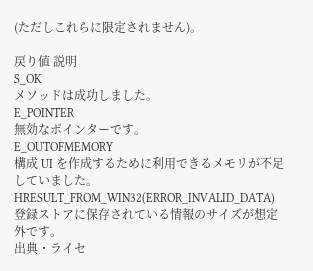(ただしこれらに限定されません)。

戻り値 説明
S_OK
メソッドは成功しました。
E_POINTER
無効なポインターです。
E_OUTOFMEMORY
構成 UI を作成するために利用できるメモリが不足していました。
HRESULT_FROM_WIN32(ERROR_INVALID_DATA)
登録ストアに保存されている情報のサイズが想定外です。
出典・ライセ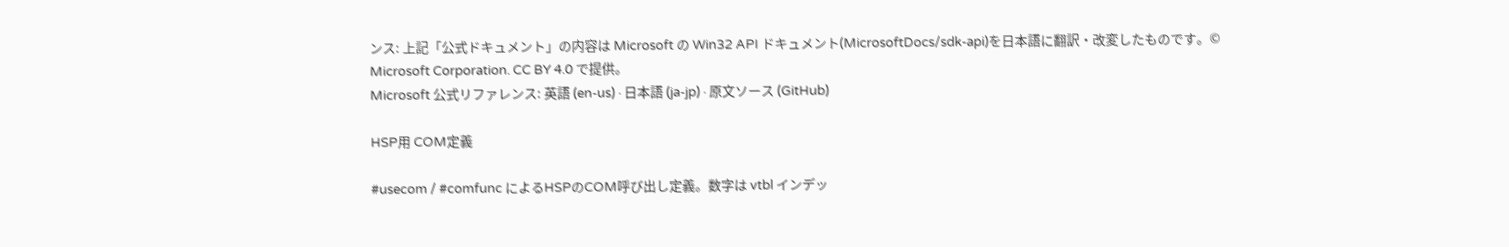ンス: 上記「公式ドキュメント」の内容は Microsoft の Win32 API ドキュメント(MicrosoftDocs/sdk-api)を日本語に翻訳・改変したものです。© Microsoft Corporation. CC BY 4.0 で提供。
Microsoft 公式リファレンス: 英語 (en-us) · 日本語 (ja-jp) · 原文ソース (GitHub)

HSP用 COM定義

#usecom / #comfunc によるHSPのCOM呼び出し定義。数字は vtbl インデッ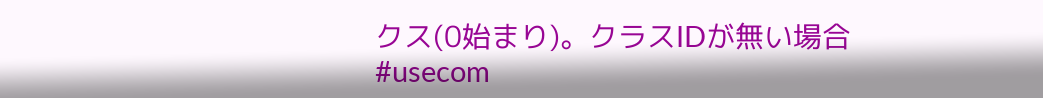クス(0始まり)。クラスIDが無い場合 #usecom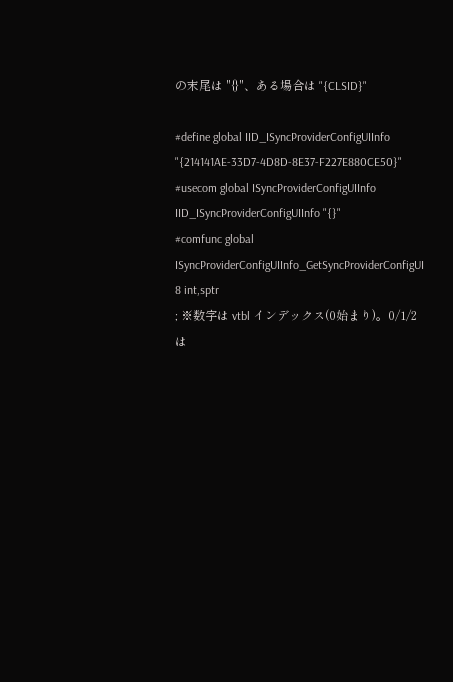の末尾は "{}"、ある場合は "{CLSID}"

#define global IID_ISyncProviderConfigUIInfo "{214141AE-33D7-4D8D-8E37-F227E880CE50}"
#usecom global ISyncProviderConfigUIInfo IID_ISyncProviderConfigUIInfo "{}"
#comfunc global ISyncProviderConfigUIInfo_GetSyncProviderConfigUI  8 int,sptr
; ※数字は vtbl インデックス(0始まり)。0/1/2 は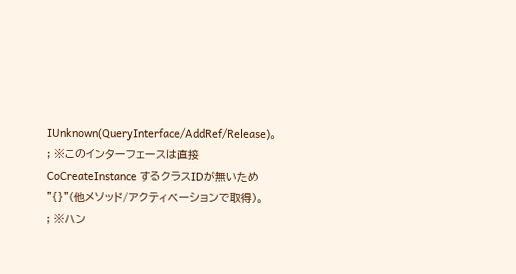IUnknown(QueryInterface/AddRef/Release)。
; ※このインターフェースは直接 CoCreateInstance するクラスIDが無いため "{}"(他メソッド/アクティベーションで取得)。
; ※ハン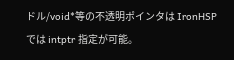ドル/void*等の不透明ポインタは IronHSP では intptr 指定が可能。